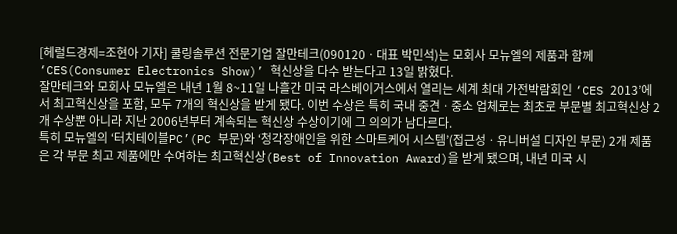[헤럴드경제=조현아 기자] 쿨링솔루션 전문기업 잘만테크(090120ㆍ대표 박민석)는 모회사 모뉴엘의 제품과 함께 ‘CES(Consumer Electronics Show)’ 혁신상을 다수 받는다고 13일 밝혔다.
잘만테크와 모회사 모뉴엘은 내년 1월 8~11일 나흘간 미국 라스베이거스에서 열리는 세계 최대 가전박람회인 ‘CES 2013’에서 최고혁신상을 포함, 모두 7개의 혁신상을 받게 됐다. 이번 수상은 특히 국내 중견ㆍ중소 업체로는 최초로 부문별 최고혁신상 2개 수상뿐 아니라 지난 2006년부터 계속되는 혁신상 수상이기에 그 의의가 남다르다.
특히 모뉴엘의 ‘터치테이블PC’(PC 부문)와 ‘청각장애인을 위한 스마트케어 시스템’(접근성ㆍ유니버설 디자인 부문) 2개 제품은 각 부문 최고 제품에만 수여하는 최고혁신상(Best of Innovation Award)을 받게 됐으며, 내년 미국 시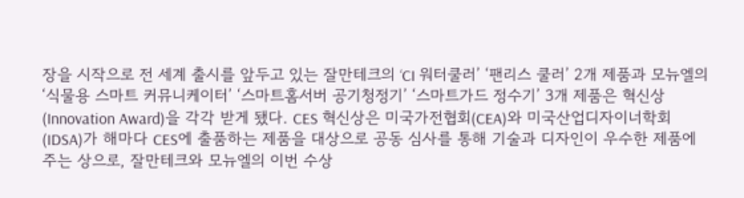장을 시작으로 전 세계 출시를 앞두고 있는 잘만테크의 ‘CI 워터쿨러’ ‘팬리스 쿨러’ 2개 제품과 모뉴엘의 ‘식물용 스마트 커뮤니케이터’ ‘스마트홈서버 공기청정기’ ‘스마트가드 정수기’ 3개 제품은 혁신상(Innovation Award)을 각각 받게 됐다. CES 혁신상은 미국가전협회(CEA)와 미국산업디자이너학회(IDSA)가 해마다 CES에 출품하는 제품을 대상으로 공동 심사를 통해 기술과 디자인이 우수한 제품에 주는 상으로, 잘만테크와 모뉴엘의 이번 수상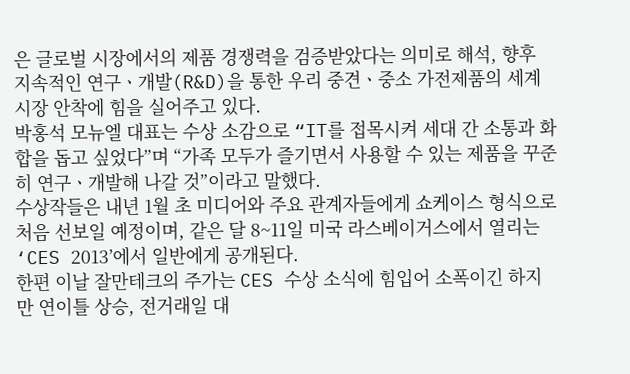은 글로벌 시장에서의 제품 경쟁력을 검증받았다는 의미로 해석, 향후 지속적인 연구ㆍ개발(R&D)을 통한 우리 중견ㆍ중소 가전제품의 세계 시장 안착에 힘을 실어주고 있다.
박홍석 모뉴엘 대표는 수상 소감으로 “IT를 접목시켜 세대 간 소통과 화합을 돕고 싶었다”며 “가족 모두가 즐기면서 사용할 수 있는 제품을 꾸준히 연구ㆍ개발해 나갈 것”이라고 말했다.
수상작들은 내년 1월 초 미디어와 주요 관계자들에게 쇼케이스 형식으로 처음 선보일 예정이며, 같은 달 8~11일 미국 라스베이거스에서 열리는 ‘CES 2013’에서 일반에게 공개된다.
한편 이날 잘만테크의 주가는 CES 수상 소식에 힘입어 소폭이긴 하지만 연이틀 상승, 전거래일 대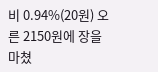비 0.94%(20원) 오른 2150원에 장을 마쳤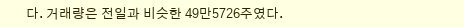다. 거래량은 전일과 비슷한 49만5726주였다.